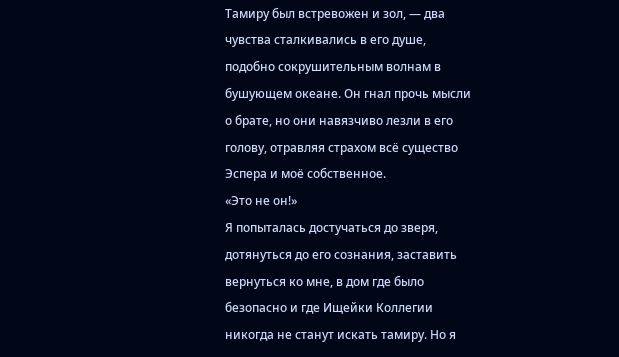Тамиру был встревожен и зол, — два чувства сталкивались в его душе, подобно сокрушительным волнам в бушующем океане. Он гнал прочь мысли о брате, но они навязчиво лезли в его голову, отравляя страхом всё существо Эспера и моё собственное.
«Это не он!»
Я попыталась достучаться до зверя, дотянуться до его сознания, заставить вернуться ко мне, в дом где было безопасно и где Ищейки Коллегии никогда не станут искать тамиру. Но я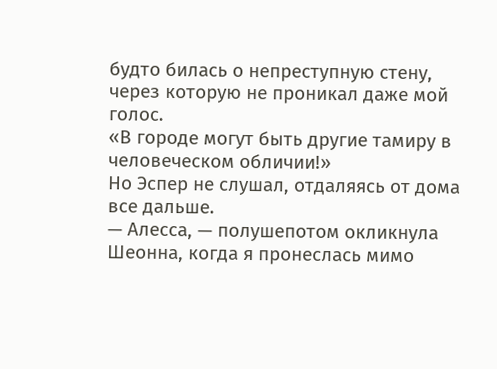будто билась о непреступную стену, через которую не проникал даже мой голос.
«В городе могут быть другие тамиру в человеческом обличии!»
Но Эспер не слушал, отдаляясь от дома все дальше.
— Алесса, — полушепотом окликнула Шеонна, когда я пронеслась мимо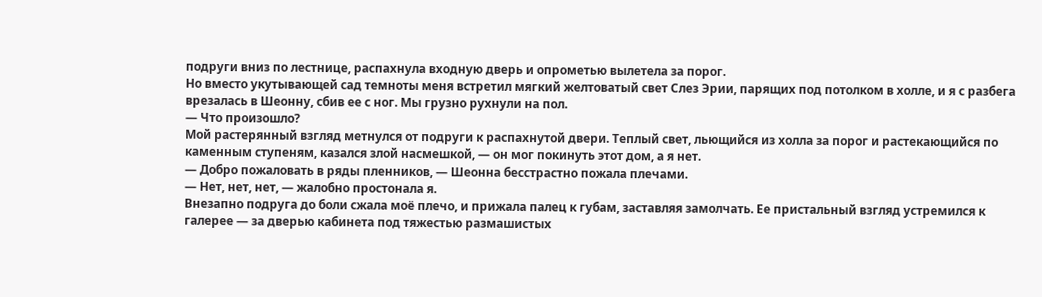подруги вниз по лестнице, распахнула входную дверь и опрометью вылетела за порог.
Но вместо укутывающей сад темноты меня встретил мягкий желтоватый свет Слез Эрии, парящих под потолком в холле, и я с разбега врезалась в Шеонну, сбив ее с ног. Мы грузно рухнули на пол.
— Что произошло?
Мой растерянный взгляд метнулся от подруги к распахнутой двери. Теплый свет, льющийся из холла за порог и растекающийся по каменным ступеням, казался злой насмешкой, — он мог покинуть этот дом, а я нет.
— Добро пожаловать в ряды пленников, — Шеонна бесстрастно пожала плечами.
— Нет, нет, нет, — жалобно простонала я.
Внезапно подруга до боли сжала моё плечо, и прижала палец к губам, заставляя замолчать. Ее пристальный взгляд устремился к галерее — за дверью кабинета под тяжестью размашистых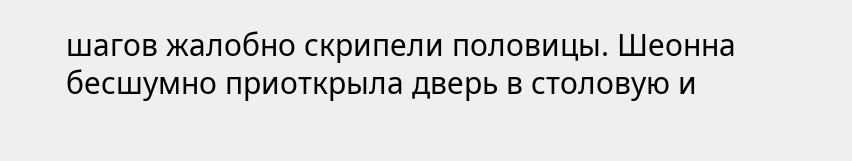шагов жалобно скрипели половицы. Шеонна бесшумно приоткрыла дверь в столовую и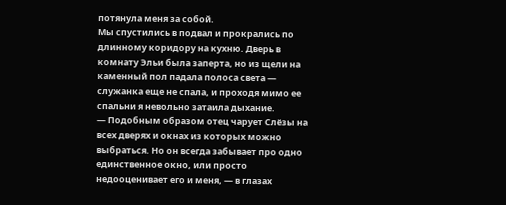потянула меня за собой.
Мы спустились в подвал и прокрались по длинному коридору на кухню. Дверь в комнату Эльи была заперта, но из щели на каменный пол падала полоса света — служанка еще не спала, и проходя мимо ее спальни я невольно затаила дыхание.
— Подобным образом отец чарует Слёзы на всех дверях и окнах из которых можно выбраться. Но он всегда забывает про одно единственное окно, или просто недооценивает его и меня, — в глазах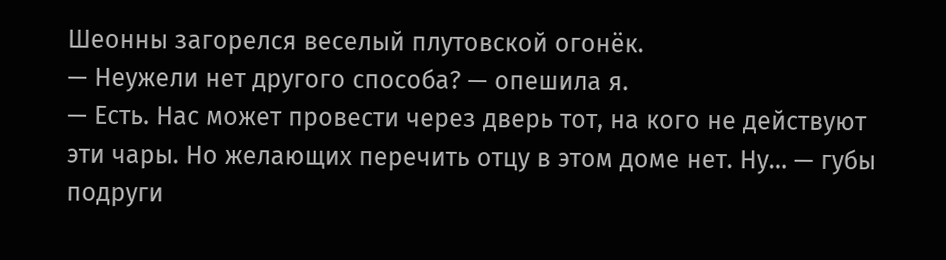Шеонны загорелся веселый плутовской огонёк.
— Неужели нет другого способа? — опешила я.
— Есть. Нас может провести через дверь тот, на кого не действуют эти чары. Но желающих перечить отцу в этом доме нет. Ну… — губы подруги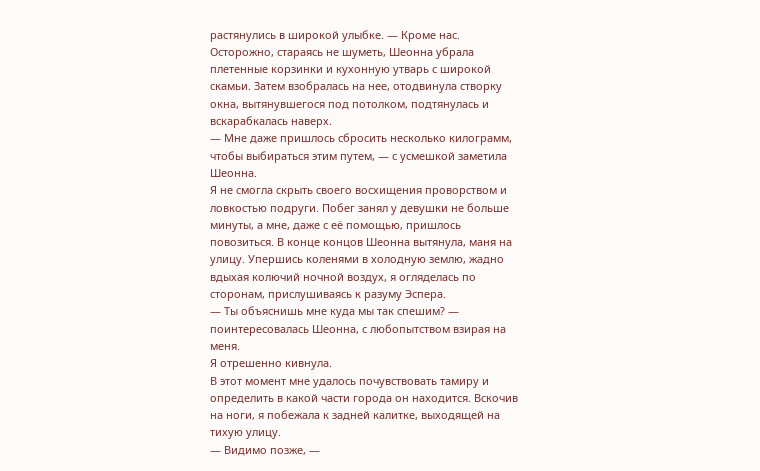растянулись в широкой улыбке. — Кроме нас.
Осторожно, стараясь не шуметь, Шеонна убрала плетенные корзинки и кухонную утварь с широкой скамьи. Затем взобралась на нее, отодвинула створку окна, вытянувшегося под потолком, подтянулась и вскарабкалась наверх.
— Мне даже пришлось сбросить несколько килограмм, чтобы выбираться этим путем, — с усмешкой заметила Шеонна.
Я не смогла скрыть своего восхищения проворством и ловкостью подруги. Побег занял у девушки не больше минуты, а мне, даже с её помощью, пришлось повозиться. В конце концов Шеонна вытянула, маня на улицу. Упершись коленями в холодную землю, жадно вдыхая колючий ночной воздух, я огляделась по сторонам, прислушиваясь к разуму Эспера.
— Ты объяснишь мне куда мы так спешим? — поинтересовалась Шеонна, с любопытством взирая на меня.
Я отрешенно кивнула.
В этот момент мне удалось почувствовать тамиру и определить в какой части города он находится. Вскочив на ноги, я побежала к задней калитке, выходящей на тихую улицу.
— Видимо позже, —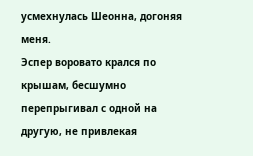усмехнулась Шеонна, догоняя меня.
Эспер воровато крался по крышам, бесшумно перепрыгивал с одной на другую, не привлекая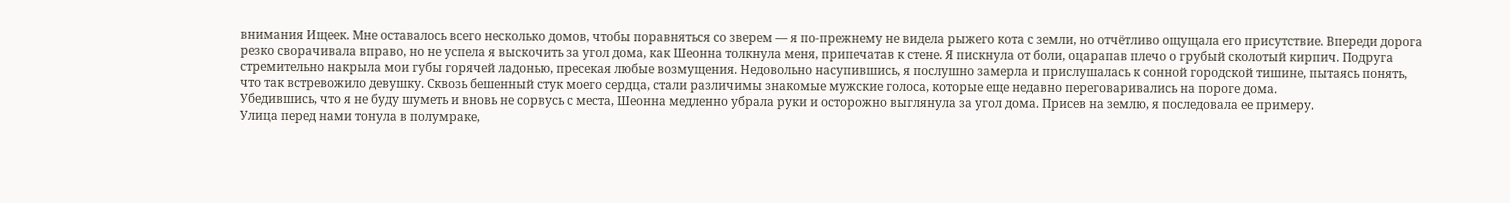внимания Ищеек. Мне оставалось всего несколько домов, чтобы поравняться со зверем — я по-прежнему не видела рыжего кота с земли, но отчётливо ощущала его присутствие. Впереди дорога резко сворачивала вправо, но не успела я выскочить за угол дома, как Шеонна толкнула меня, припечатав к стене. Я пискнула от боли, оцарапав плечо о грубый сколотый кирпич. Подруга стремительно накрыла мои губы горячей ладонью, пресекая любые возмущения. Недовольно насупившись, я послушно замерла и прислушалась к сонной городской тишине, пытаясь понять, что так встревожило девушку. Сквозь бешенный стук моего сердца, стали различимы знакомые мужские голоса, которые еще недавно переговаривались на пороге дома.
Убедившись, что я не буду шуметь и вновь не сорвусь с места, Шеонна медленно убрала руки и осторожно выглянула за угол дома. Присев на землю, я последовала ее примеру.
Улица перед нами тонула в полумраке,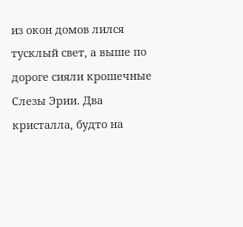из окон домов лился тусклый свет, а выше по дороге сияли крошечные Слезы Эрии. Два кристалла, будто на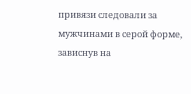привязи следовали за мужчинами в серой форме, зависнув на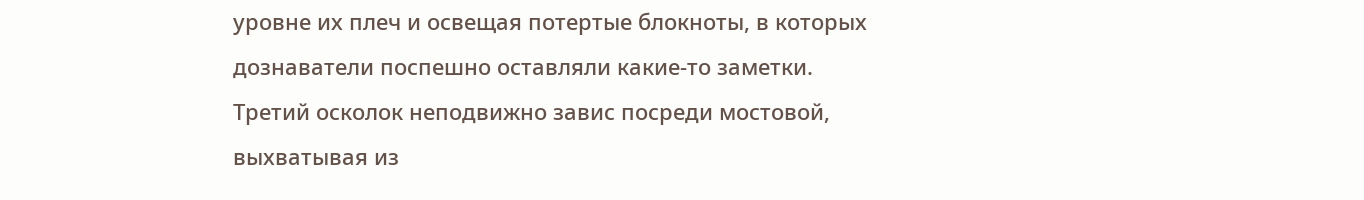уровне их плеч и освещая потертые блокноты, в которых дознаватели поспешно оставляли какие-то заметки. Третий осколок неподвижно завис посреди мостовой, выхватывая из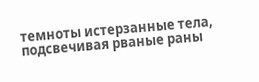темноты истерзанные тела, подсвечивая рваные раны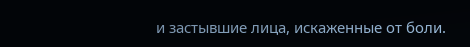и застывшие лица, искаженные от боли.